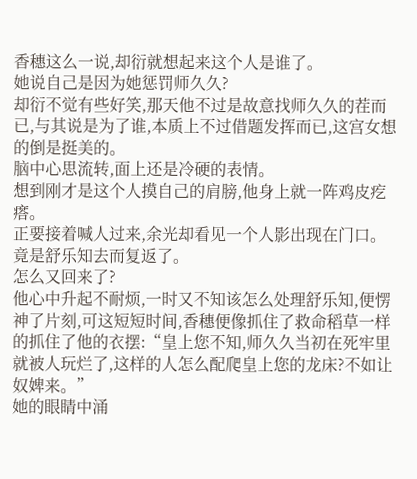香穗这么一说,却衍就想起来这个人是谁了。
她说自己是因为她惩罚师久久?
却衍不觉有些好笑,那天他不过是故意找师久久的茬而已,与其说是为了谁,本质上不过借题发挥而已,这宫女想的倒是挺美的。
脑中心思流转,面上还是冷硬的表情。
想到刚才是这个人摸自己的肩膀,他身上就一阵鸡皮疙瘩。
正要接着喊人过来,余光却看见一个人影出现在门口。
竟是舒乐知去而复返了。
怎么又回来了?
他心中升起不耐烦,一时又不知该怎么处理舒乐知,便愣神了片刻,可这短短时间,香穗便像抓住了救命稻草一样的抓住了他的衣摆:“皇上您不知,师久久当初在死牢里就被人玩烂了,这样的人怎么配爬皇上您的龙床?不如让奴婢来。”
她的眼睛中涌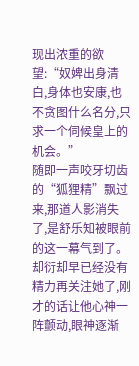现出浓重的欲望:“奴婢出身清白,身体也安康,也不贪图什么名分,只求一个伺候皇上的机会。”
随即一声咬牙切齿的“狐狸精”飘过来,那道人影消失了,是舒乐知被眼前的这一幕气到了。
却衍却早已经没有精力再关注她了,刚才的话让他心神一阵颤动,眼神逐渐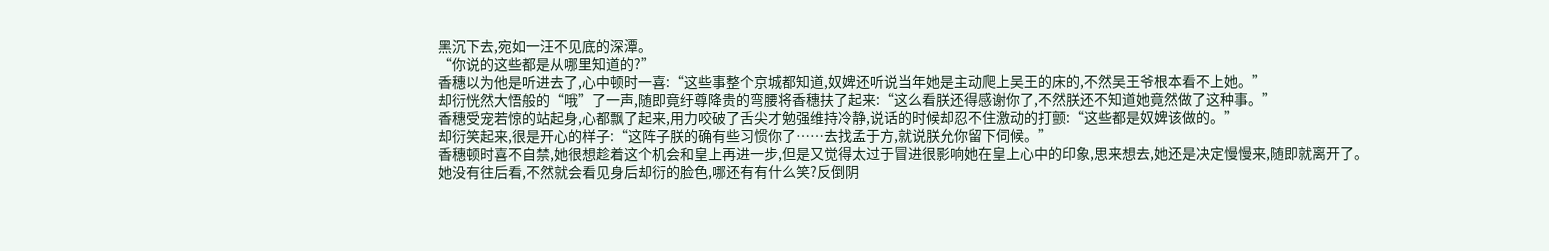黑沉下去,宛如一汪不见底的深潭。
“你说的这些都是从哪里知道的?”
香穗以为他是听进去了,心中顿时一喜:“这些事整个京城都知道,奴婢还听说当年她是主动爬上吴王的床的,不然吴王爷根本看不上她。”
却衍恍然大悟般的“哦”了一声,随即竟纡尊降贵的弯腰将香穗扶了起来:“这么看朕还得感谢你了,不然朕还不知道她竟然做了这种事。”
香穗受宠若惊的站起身,心都飘了起来,用力咬破了舌尖才勉强维持冷静,说话的时候却忍不住激动的打颤:“这些都是奴婢该做的。”
却衍笑起来,很是开心的样子:“这阵子朕的确有些习惯你了……去找孟于方,就说朕允你留下伺候。”
香穗顿时喜不自禁,她很想趁着这个机会和皇上再进一步,但是又觉得太过于冒进很影响她在皇上心中的印象,思来想去,她还是决定慢慢来,随即就离开了。
她没有往后看,不然就会看见身后却衍的脸色,哪还有有什么笑?反倒阴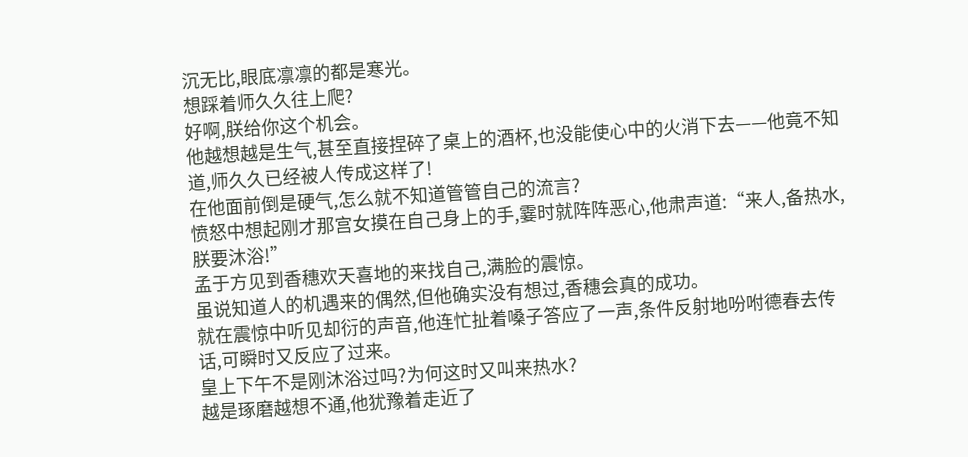沉无比,眼底凛凛的都是寒光。
想踩着师久久往上爬?
好啊,朕给你这个机会。
他越想越是生气,甚至直接捏碎了桌上的酒杯,也没能使心中的火消下去——他竟不知道,师久久已经被人传成这样了!
在他面前倒是硬气,怎么就不知道管管自己的流言?
愤怒中想起刚才那宫女摸在自己身上的手,霎时就阵阵恶心,他肃声道:“来人,备热水,朕要沐浴!”
孟于方见到香穗欢天喜地的来找自己,满脸的震惊。
虽说知道人的机遇来的偶然,但他确实没有想过,香穗会真的成功。
就在震惊中听见却衍的声音,他连忙扯着嗓子答应了一声,条件反射地吩咐德春去传话,可瞬时又反应了过来。
皇上下午不是刚沐浴过吗?为何这时又叫来热水?
越是琢磨越想不通,他犹豫着走近了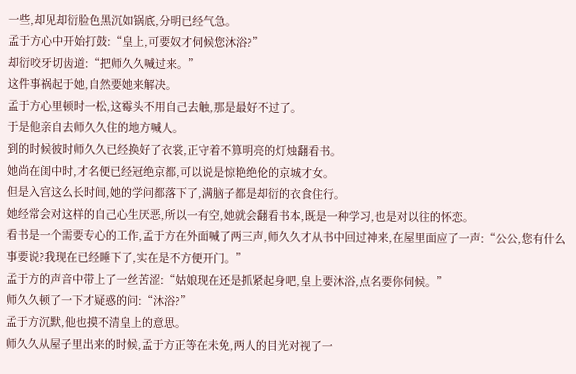一些,却见却衍脸色黑沉如锅底,分明已经气急。
孟于方心中开始打鼓:“皇上,可要奴才伺候您沐浴?”
却衍咬牙切齿道:“把师久久喊过来。”
这件事祸起于她,自然要她来解决。
孟于方心里顿时一松,这霉头不用自己去触,那是最好不过了。
于是他亲自去师久久住的地方喊人。
到的时候彼时师久久已经换好了衣裳,正守着不算明亮的灯烛翻看书。
她尚在闺中时,才名便已经冠绝京都,可以说是惊艳绝伦的京城才女。
但是入宫这么长时间,她的学问都落下了,满脑子都是却衍的衣食住行。
她经常会对这样的自己心生厌恶,所以一有空,她就会翻看书本,既是一种学习,也是对以往的怀恋。
看书是一个需要专心的工作,孟于方在外面喊了两三声,师久久才从书中回过神来,在屋里面应了一声:“公公,您有什么事要说?我现在已经睡下了,实在是不方便开门。”
孟于方的声音中带上了一丝苦涩:“姑娘现在还是抓紧起身吧,皇上要沐浴,点名要你伺候。”
师久久顿了一下才疑惑的问:“沐浴?”
孟于方沉默,他也摸不清皇上的意思。
师久久从屋子里出来的时候,孟于方正等在未免,两人的目光对视了一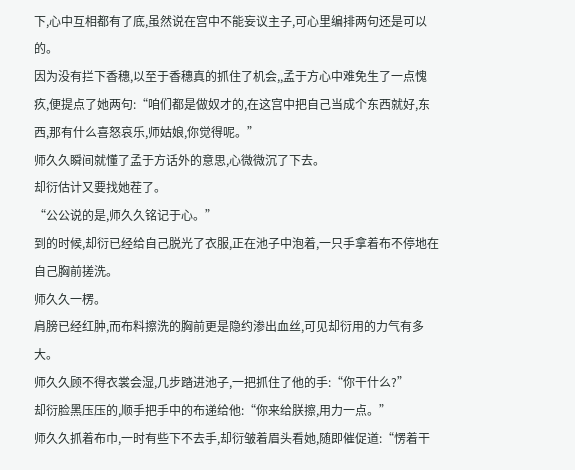下,心中互相都有了底,虽然说在宫中不能妄议主子,可心里编排两句还是可以的。
因为没有拦下香穗,以至于香穗真的抓住了机会,,孟于方心中难免生了一点愧疚,便提点了她两句:“咱们都是做奴才的,在这宫中把自己当成个东西就好,东西,那有什么喜怒哀乐,师姑娘,你觉得呢。”
师久久瞬间就懂了孟于方话外的意思,心微微沉了下去。
却衍估计又要找她茬了。
“公公说的是,师久久铭记于心。”
到的时候,却衍已经给自己脱光了衣服,正在池子中泡着,一只手拿着布不停地在自己胸前搓洗。
师久久一楞。
肩膀已经红肿,而布料擦洗的胸前更是隐约渗出血丝,可见却衍用的力气有多大。
师久久顾不得衣裳会湿,几步踏进池子,一把抓住了他的手:“你干什么?”
却衍脸黑压压的,顺手把手中的布递给他:“你来给朕擦,用力一点。”
师久久抓着布巾,一时有些下不去手,却衍皱着眉头看她,随即催促道:“愣着干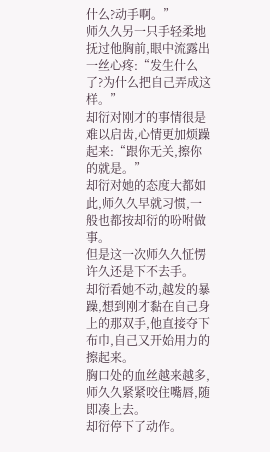什么?动手啊。”
师久久另一只手轻柔地抚过他胸前,眼中流露出一丝心疼:“发生什么了?为什么把自己弄成这样。”
却衍对刚才的事情很是难以启齿,心情更加烦躁起来:“跟你无关,擦你的就是。”
却衍对她的态度大都如此,师久久早就习惯,一般也都按却衍的吩咐做事。
但是这一次师久久怔愣许久还是下不去手。
却衍看她不动,越发的暴躁,想到刚才黏在自己身上的那双手,他直接夺下布巾,自己又开始用力的擦起来。
胸口处的血丝越来越多,师久久紧紧咬住嘴唇,随即凑上去。
却衍停下了动作。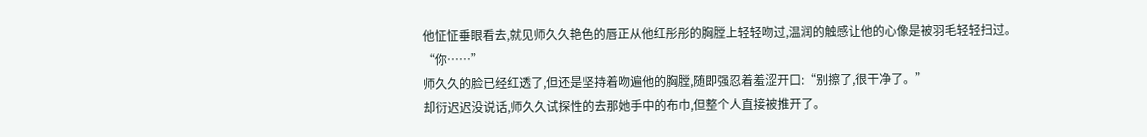他怔怔垂眼看去,就见师久久艳色的唇正从他红彤彤的胸膛上轻轻吻过,温润的触感让他的心像是被羽毛轻轻扫过。
“你……”
师久久的脸已经红透了,但还是坚持着吻遍他的胸膛,随即强忍着羞涩开口:“别擦了,很干净了。”
却衍迟迟没说话,师久久试探性的去那她手中的布巾,但整个人直接被推开了。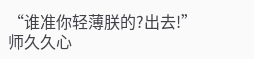“谁准你轻薄朕的?出去!”
师久久心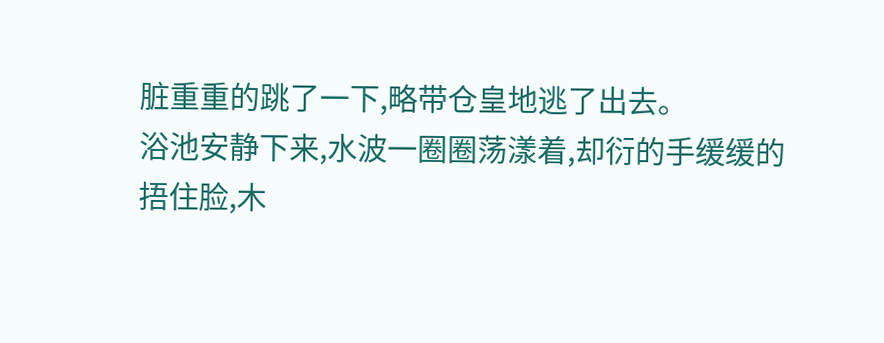脏重重的跳了一下,略带仓皇地逃了出去。
浴池安静下来,水波一圈圈荡漾着,却衍的手缓缓的捂住脸,木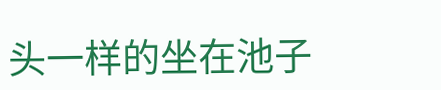头一样的坐在池子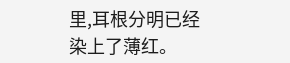里,耳根分明已经染上了薄红。